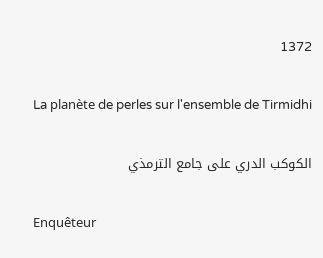1372

La planète de perles sur l'ensemble de Tirmidhi

الكوكب الدري على جامع الترمذي

Enquêteur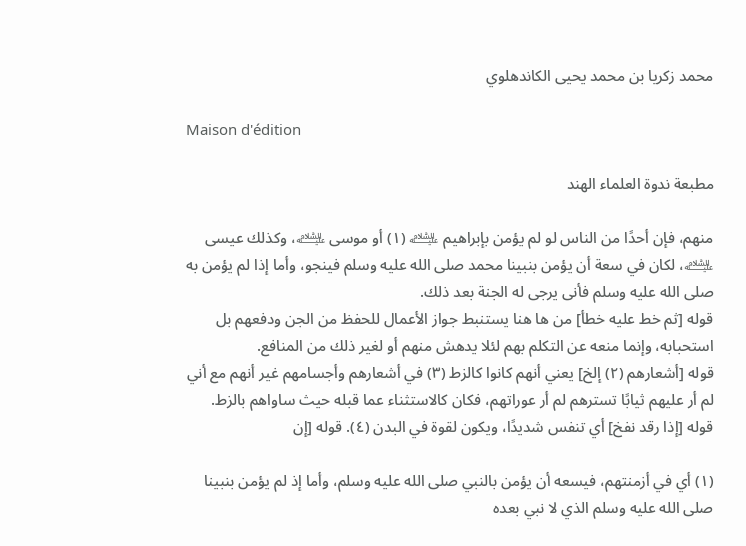محمد زكريا بن محمد يحيى الكاندهلوي

Maison d'édition

مطبعة ندوة العلماء الهند

منهم، فإن أحدًا من الناس لو لم يؤمن بإبراهيم ﵇ (١) أو موسى ﵇، وكذلك عيسى ﵇، لكان في سعة أن يؤمن بنبينا محمد صلى الله عليه وسلم فينجو، وأما إذا لم يؤمن به صلى الله عليه وسلم فأنى يرجى له الجنة بعد ذلك.
قوله [ثم خط عليه خطأ] من ها هنا يستنبط جواز الأعمال للحفظ من الجن ودفعهم بل استحبابه، وإنما منعه عن التكلم بهم لئلا يدهش منهم أو لغير ذلك من المنافع.
قوله [أشعارهم (٢) إلخ] يعني أنهم كانوا كالزط (٣) في أشعارهم وأجسامهم غير أنهم مع أني لم أر عليهم ثيابًا تسترهم لم أر عوراتهم، فكان كالاستثناء عما قبله حيث ساواهم بالزط.
قوله [إذا رقد نفخ] أي تنفس شديدًا، ويكون لقوة في البدن (٤). قوله [إن

(١) أي في أزمنتهم، فيسعه أن يؤمن بالنبي صلى الله عليه وسلم، وأما إذ لم يؤمن بنبينا صلى الله عليه وسلم الذي لا نبي بعده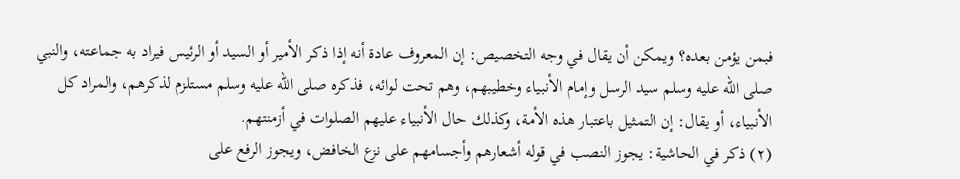فبمن يؤمن بعده؟ ويمكن أن يقال في وجه التخصيص: إن المعروف عادة أنه إذا ذكر الأمير أو السيد أو الرئيس فيراد به جماعته، والنبي صلى الله عليه وسلم سيد الرسل وإمام الأنبياء وخطيبهم، وهم تحت لوائه، فذكره صلى الله عليه وسلم مستلزم لذكرهم، والمراد كل الأنبياء، أو يقال: إن التمثيل باعتبار هذه الأمة، وكذلك حال الأنبياء عليهم الصلوات في أزمنتهم.
(٢) ذكر في الحاشية: يجوز النصب في قوله أشعارهم وأجسامهم على نزع الخافض، ويجوز الرفع على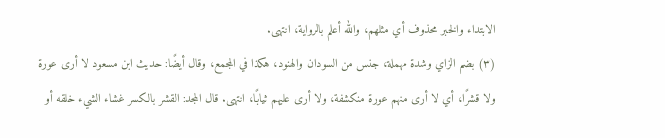الابتداء والخبر محذوف أي مثلهم، والله أعلم بالرواية، انتهى.
(٣) بضم الزاي وشدة مهملة، جنس من السودان والهنود، هكذا في المجمع، وقال أيضًا: حديث ابن مسعود لا أرى عورة ولا قشرًا، أي لا أرى منهم عورة منكشفة، ولا أرى عليهم ثيابًا، انتهى. قال المجد: القشر بالكسر غشاء الشيء خلقه أو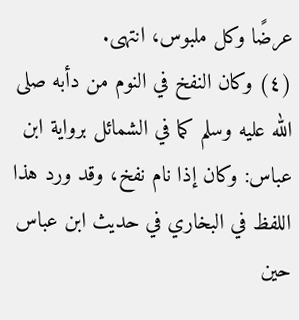عرضًا وكل ملبوس، انتهى.
(٤) وكان النفخ في النوم من دأبه صلى الله عليه وسلم كما في الشمائل برواية ابن عباس: وكان إذا نام نفخ، وقد ورد هذا اللفظ في البخاري في حديث ابن عباس حين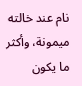نام عند خالته ميمونة، وأكثر ما يكون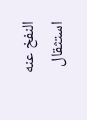النفخ عنه استثقال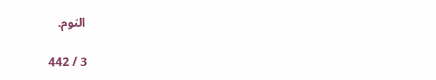النوم.

3 / 442